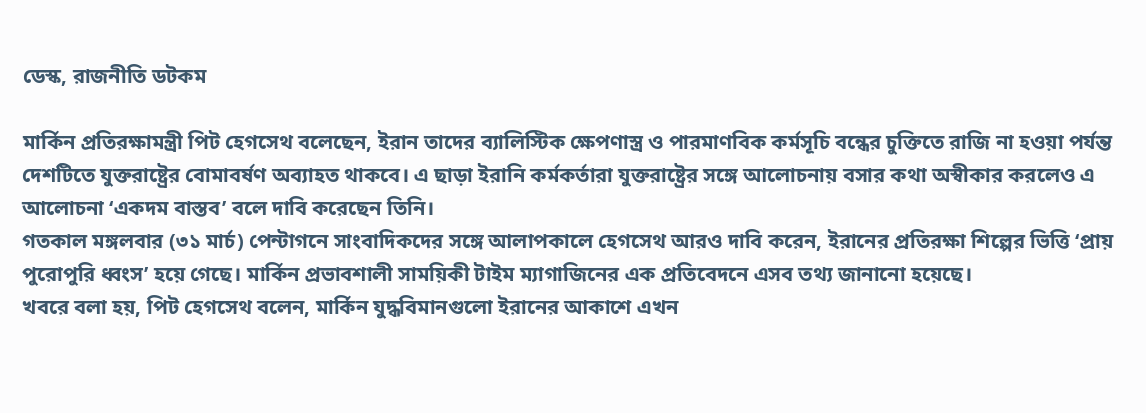ডেস্ক, রাজনীতি ডটকম

মার্কিন প্রতিরক্ষামন্ত্রী পিট হেগসেথ বলেছেন, ইরান তাদের ব্যালিস্টিক ক্ষেপণাস্ত্র ও পারমাণবিক কর্মসূচি বন্ধের চুক্তিতে রাজি না হওয়া পর্যন্ত দেশটিতে যুক্তরাষ্ট্রের বোমাবর্ষণ অব্যাহত থাকবে। এ ছাড়া ইরানি কর্মকর্তারা যুক্তরাষ্ট্রের সঙ্গে আলোচনায় বসার কথা অস্বীকার করলেও এ আলোচনা ‘একদম বাস্তব’ বলে দাবি করেছেন তিনি।
গতকাল মঙ্গলবার (৩১ মার্চ) পেন্টাগনে সাংবাদিকদের সঙ্গে আলাপকালে হেগসেথ আরও দাবি করেন, ইরানের প্রতিরক্ষা শিল্পের ভিত্তি ‘প্রায় পুরোপুরি ধ্বংস’ হয়ে গেছে। মার্কিন প্রভাবশালী সাময়িকী টাইম ম্যাগাজিনের এক প্রতিবেদনে এসব তথ্য জানানো হয়েছে।
খবরে বলা হয়, পিট হেগসেথ বলেন, মার্কিন যুদ্ধবিমানগুলো ইরানের আকাশে এখন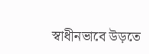স্বাধীনভাবে উড়তে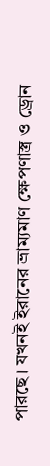পারছে। যখনই ইরানের ভ্রাম্যমাণ ক্ষেপণাস্ত্র ও ড্রোন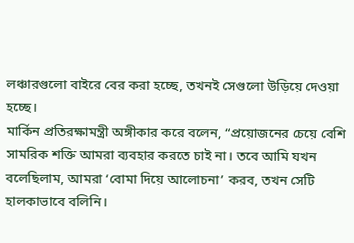লঞ্চারগুলো বাইরে বের করা হচ্ছে, তখনই সেগুলো উড়িয়ে দেওয়া হচ্ছে।
মার্কিন প্রতিরক্ষামন্ত্রী অঙ্গীকার করে বলেন, “প্রয়োজনের চেয়ে বেশি সামরিক শক্তি আমরা ব্যবহার করতে চাই না। তবে আমি যখন বলেছিলাম, আমরা ‘বোমা দিয়ে আলোচনা’ করব, তখন সেটি হালকাভাবে বলিনি।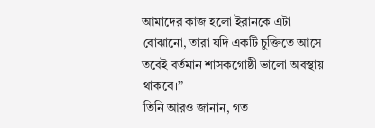আমাদের কাজ হলো ইরানকে এটা বোঝানো, তারা যদি একটি চুক্তিতে আসে তবেই বর্তমান শাসকগোষ্ঠী ভালো অবস্থায় থাকবে।”
তিনি আরও জানান, গত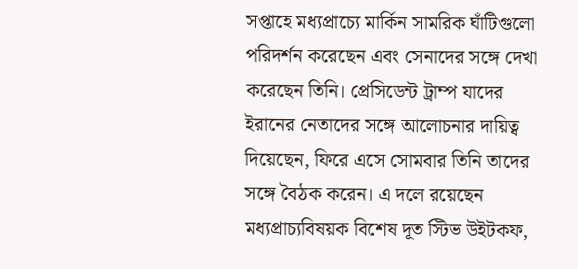সপ্তাহে মধ্যপ্রাচ্যে মার্কিন সামরিক ঘাঁটিগুলো পরিদর্শন করেছেন এবং সেনাদের সঙ্গে দেখা করেছেন তিনি। প্রেসিডেন্ট ট্রাম্প যাদের ইরানের নেতাদের সঙ্গে আলোচনার দায়িত্ব দিয়েছেন, ফিরে এসে সোমবার তিনি তাদের সঙ্গে বৈঠক করেন। এ দলে রয়েছেন মধ্যপ্রাচ্যবিষয়ক বিশেষ দূত স্টিভ উইটকফ,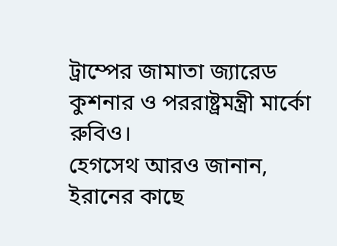ট্রাম্পের জামাতা জ্যারেড কুশনার ও পররাষ্ট্রমন্ত্রী মার্কো রুবিও।
হেগসেথ আরও জানান, ইরানের কাছে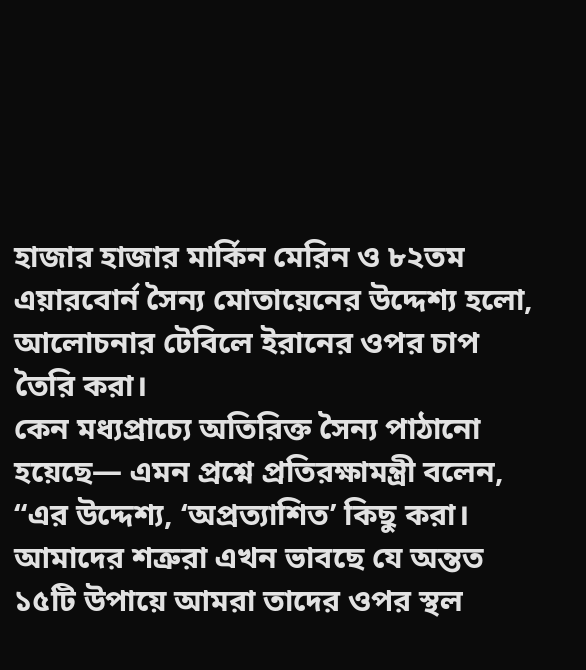হাজার হাজার মার্কিন মেরিন ও ৮২তম এয়ারবোর্ন সৈন্য মোতায়েনের উদ্দেশ্য হলো, আলোচনার টেবিলে ইরানের ওপর চাপ তৈরি করা।
কেন মধ্যপ্রাচ্যে অতিরিক্ত সৈন্য পাঠানো হয়েছে— এমন প্রশ্নে প্রতিরক্ষামন্ত্রী বলেন, “এর উদ্দেশ্য, ‘অপ্রত্যাশিত’ কিছু করা। আমাদের শত্রুরা এখন ভাবছে যে অন্তত ১৫টি উপায়ে আমরা তাদের ওপর স্থল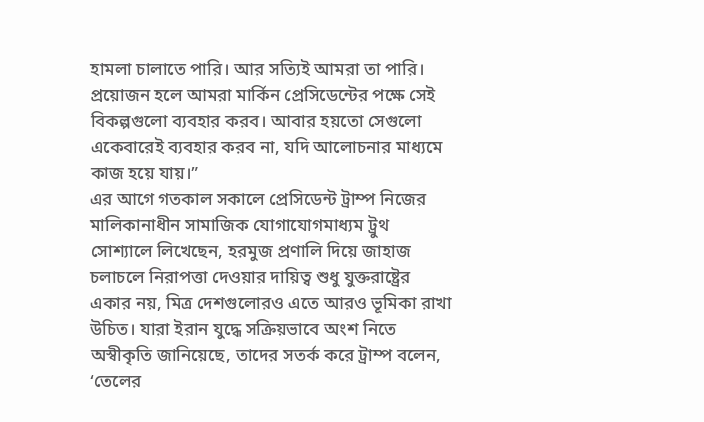হামলা চালাতে পারি। আর সত্যিই আমরা তা পারি। প্রয়োজন হলে আমরা মার্কিন প্রেসিডেন্টের পক্ষে সেই বিকল্পগুলো ব্যবহার করব। আবার হয়তো সেগুলো একেবারেই ব্যবহার করব না, যদি আলোচনার মাধ্যমে কাজ হয়ে যায়।”
এর আগে গতকাল সকালে প্রেসিডেন্ট ট্রাম্প নিজের মালিকানাধীন সামাজিক যোগাযোগমাধ্যম ট্রুথ সোশ্যালে লিখেছেন, হরমুজ প্রণালি দিয়ে জাহাজ চলাচলে নিরাপত্তা দেওয়ার দায়িত্ব শুধু যুক্তরাষ্ট্রের একার নয়, মিত্র দেশগুলোরও এতে আরও ভূমিকা রাখা উচিত। যারা ইরান যুদ্ধে সক্রিয়ভাবে অংশ নিতে অস্বীকৃতি জানিয়েছে, তাদের সতর্ক করে ট্রাম্প বলেন, ‘তেলের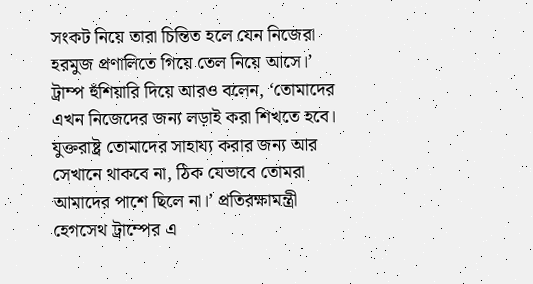সংকট নিয়ে তারা চিন্তিত হলে যেন নিজেরা হরমুজ প্রণালিতে গিয়ে তেল নিয়ে আসে।’
ট্রাম্প হুঁশিয়ারি দিয়ে আরও বলেন, ‘তোমাদের এখন নিজেদের জন্য লড়াই করা শিখতে হবে। যুক্তরাষ্ট্র তোমাদের সাহায্য করার জন্য আর সেখানে থাকবে না, ঠিক যেভাবে তোমরা আমাদের পাশে ছিলে না।’ প্রতিরক্ষামন্ত্রী হেগসেথ ট্রাম্পের এ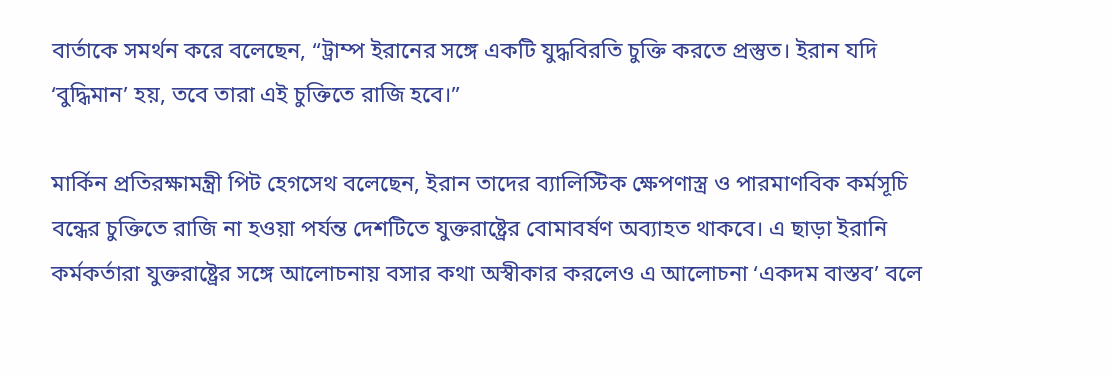বার্তাকে সমর্থন করে বলেছেন, “ট্রাম্প ইরানের সঙ্গে একটি যুদ্ধবিরতি চুক্তি করতে প্রস্তুত। ইরান যদি ‘বুদ্ধিমান’ হয়, তবে তারা এই চুক্তিতে রাজি হবে।”

মার্কিন প্রতিরক্ষামন্ত্রী পিট হেগসেথ বলেছেন, ইরান তাদের ব্যালিস্টিক ক্ষেপণাস্ত্র ও পারমাণবিক কর্মসূচি বন্ধের চুক্তিতে রাজি না হওয়া পর্যন্ত দেশটিতে যুক্তরাষ্ট্রের বোমাবর্ষণ অব্যাহত থাকবে। এ ছাড়া ইরানি কর্মকর্তারা যুক্তরাষ্ট্রের সঙ্গে আলোচনায় বসার কথা অস্বীকার করলেও এ আলোচনা ‘একদম বাস্তব’ বলে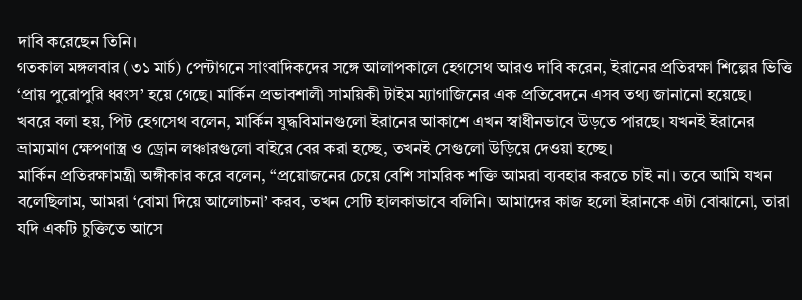দাবি করেছেন তিনি।
গতকাল মঙ্গলবার (৩১ মার্চ) পেন্টাগনে সাংবাদিকদের সঙ্গে আলাপকালে হেগসেথ আরও দাবি করেন, ইরানের প্রতিরক্ষা শিল্পের ভিত্তি ‘প্রায় পুরোপুরি ধ্বংস’ হয়ে গেছে। মার্কিন প্রভাবশালী সাময়িকী টাইম ম্যাগাজিনের এক প্রতিবেদনে এসব তথ্য জানানো হয়েছে।
খবরে বলা হয়, পিট হেগসেথ বলেন, মার্কিন যুদ্ধবিমানগুলো ইরানের আকাশে এখন স্বাধীনভাবে উড়তে পারছে। যখনই ইরানের ভ্রাম্যমাণ ক্ষেপণাস্ত্র ও ড্রোন লঞ্চারগুলো বাইরে বের করা হচ্ছে, তখনই সেগুলো উড়িয়ে দেওয়া হচ্ছে।
মার্কিন প্রতিরক্ষামন্ত্রী অঙ্গীকার করে বলেন, “প্রয়োজনের চেয়ে বেশি সামরিক শক্তি আমরা ব্যবহার করতে চাই না। তবে আমি যখন বলেছিলাম, আমরা ‘বোমা দিয়ে আলোচনা’ করব, তখন সেটি হালকাভাবে বলিনি। আমাদের কাজ হলো ইরানকে এটা বোঝানো, তারা যদি একটি চুক্তিতে আসে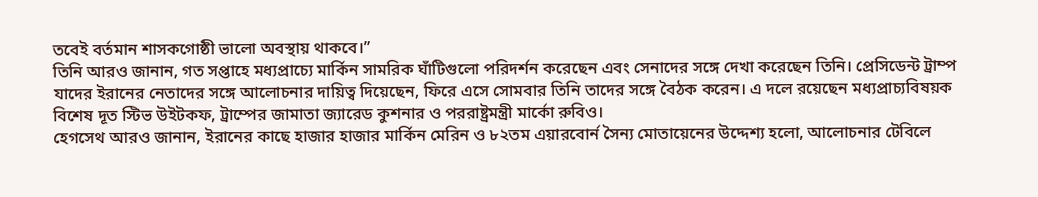তবেই বর্তমান শাসকগোষ্ঠী ভালো অবস্থায় থাকবে।”
তিনি আরও জানান, গত সপ্তাহে মধ্যপ্রাচ্যে মার্কিন সামরিক ঘাঁটিগুলো পরিদর্শন করেছেন এবং সেনাদের সঙ্গে দেখা করেছেন তিনি। প্রেসিডেন্ট ট্রাম্প যাদের ইরানের নেতাদের সঙ্গে আলোচনার দায়িত্ব দিয়েছেন, ফিরে এসে সোমবার তিনি তাদের সঙ্গে বৈঠক করেন। এ দলে রয়েছেন মধ্যপ্রাচ্যবিষয়ক বিশেষ দূত স্টিভ উইটকফ, ট্রাম্পের জামাতা জ্যারেড কুশনার ও পররাষ্ট্রমন্ত্রী মার্কো রুবিও।
হেগসেথ আরও জানান, ইরানের কাছে হাজার হাজার মার্কিন মেরিন ও ৮২তম এয়ারবোর্ন সৈন্য মোতায়েনের উদ্দেশ্য হলো, আলোচনার টেবিলে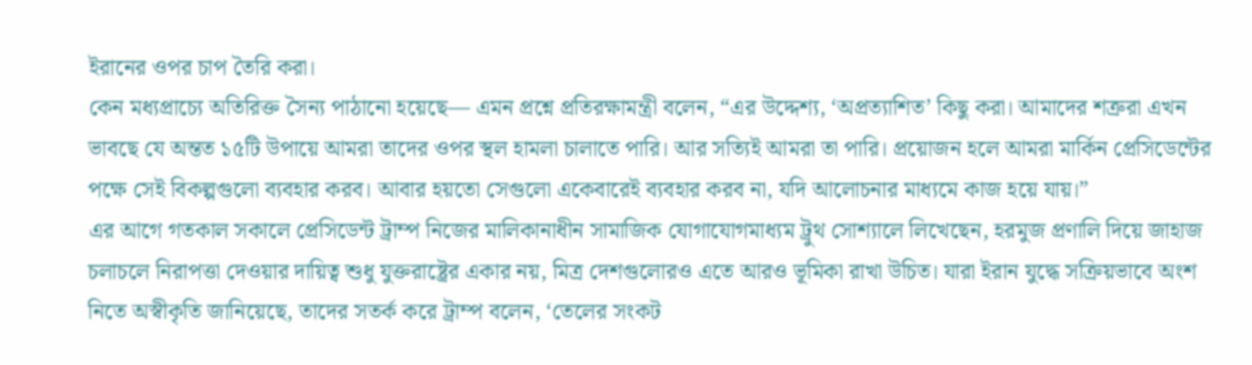ইরানের ওপর চাপ তৈরি করা।
কেন মধ্যপ্রাচ্যে অতিরিক্ত সৈন্য পাঠানো হয়েছে— এমন প্রশ্নে প্রতিরক্ষামন্ত্রী বলেন, “এর উদ্দেশ্য, ‘অপ্রত্যাশিত’ কিছু করা। আমাদের শত্রুরা এখন ভাবছে যে অন্তত ১৫টি উপায়ে আমরা তাদের ওপর স্থল হামলা চালাতে পারি। আর সত্যিই আমরা তা পারি। প্রয়োজন হলে আমরা মার্কিন প্রেসিডেন্টের পক্ষে সেই বিকল্পগুলো ব্যবহার করব। আবার হয়তো সেগুলো একেবারেই ব্যবহার করব না, যদি আলোচনার মাধ্যমে কাজ হয়ে যায়।”
এর আগে গতকাল সকালে প্রেসিডেন্ট ট্রাম্প নিজের মালিকানাধীন সামাজিক যোগাযোগমাধ্যম ট্রুথ সোশ্যালে লিখেছেন, হরমুজ প্রণালি দিয়ে জাহাজ চলাচলে নিরাপত্তা দেওয়ার দায়িত্ব শুধু যুক্তরাষ্ট্রের একার নয়, মিত্র দেশগুলোরও এতে আরও ভূমিকা রাখা উচিত। যারা ইরান যুদ্ধে সক্রিয়ভাবে অংশ নিতে অস্বীকৃতি জানিয়েছে, তাদের সতর্ক করে ট্রাম্প বলেন, ‘তেলের সংকট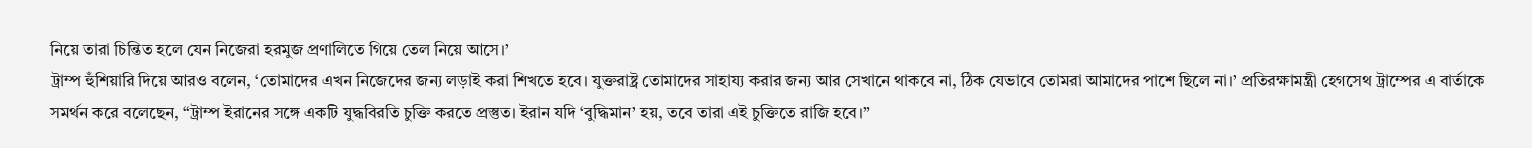নিয়ে তারা চিন্তিত হলে যেন নিজেরা হরমুজ প্রণালিতে গিয়ে তেল নিয়ে আসে।’
ট্রাম্প হুঁশিয়ারি দিয়ে আরও বলেন, ‘তোমাদের এখন নিজেদের জন্য লড়াই করা শিখতে হবে। যুক্তরাষ্ট্র তোমাদের সাহায্য করার জন্য আর সেখানে থাকবে না, ঠিক যেভাবে তোমরা আমাদের পাশে ছিলে না।’ প্রতিরক্ষামন্ত্রী হেগসেথ ট্রাম্পের এ বার্তাকে সমর্থন করে বলেছেন, “ট্রাম্প ইরানের সঙ্গে একটি যুদ্ধবিরতি চুক্তি করতে প্রস্তুত। ইরান যদি ‘বুদ্ধিমান’ হয়, তবে তারা এই চুক্তিতে রাজি হবে।”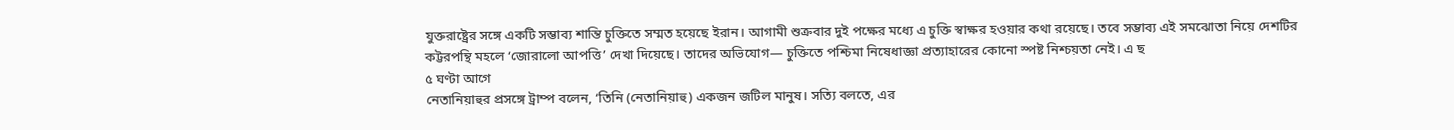যুক্তরাষ্ট্রের সঙ্গে একটি সম্ভাব্য শান্তি চুক্তিতে সম্মত হয়েছে ইরান। আগামী শুক্রবার দুই পক্ষের মধ্যে এ চুক্তি স্বাক্ষর হওয়ার কথা রয়েছে। তবে সম্ভাব্য এই সমঝোতা নিয়ে দেশটির কট্টরপন্থি মহলে ‘জোরালো আপত্তি’ দেখা দিয়েছে। তাদের অভিযোগ— চুক্তিতে পশ্চিমা নিষেধাজ্ঞা প্রত্যাহারের কোনো স্পষ্ট নিশ্চয়তা নেই। এ ছ
৫ ঘণ্টা আগে
নেতানিয়াহুর প্রসঙ্গে ট্রাম্প বলেন, ‘তিনি (নেতানিয়াহু) একজন জটিল মানুষ। সত্যি বলতে, এর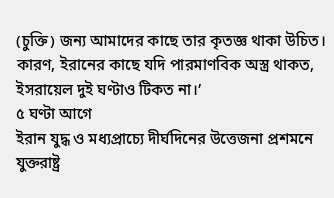(চুক্তি) জন্য আমাদের কাছে তার কৃতজ্ঞ থাকা উচিত। কারণ, ইরানের কাছে যদি পারমাণবিক অস্ত্র থাকত, ইসরায়েল দুই ঘণ্টাও টিকত না।’
৫ ঘণ্টা আগে
ইরান যুদ্ধ ও মধ্যপ্রাচ্যে দীর্ঘদিনের উত্তেজনা প্রশমনে যুক্তরাষ্ট্র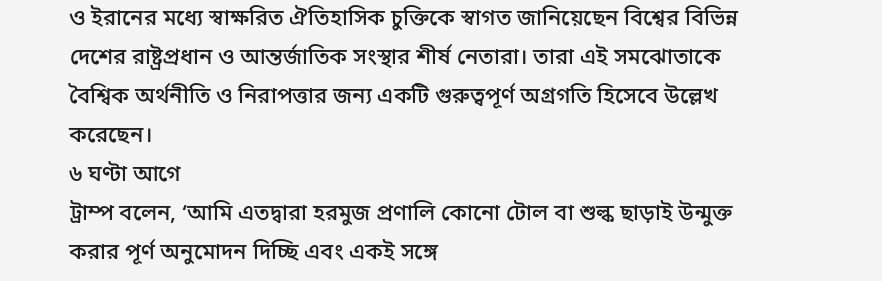ও ইরানের মধ্যে স্বাক্ষরিত ঐতিহাসিক চুক্তিকে স্বাগত জানিয়েছেন বিশ্বের বিভিন্ন দেশের রাষ্ট্রপ্রধান ও আন্তর্জাতিক সংস্থার শীর্ষ নেতারা। তারা এই সমঝোতাকে বৈশ্বিক অর্থনীতি ও নিরাপত্তার জন্য একটি গুরুত্বপূর্ণ অগ্রগতি হিসেবে উল্লেখ করেছেন।
৬ ঘণ্টা আগে
ট্রাম্প বলেন, ‘আমি এতদ্বারা হরমুজ প্রণালি কোনো টোল বা শুল্ক ছাড়াই উন্মুক্ত করার পূর্ণ অনুমোদন দিচ্ছি এবং একই সঙ্গে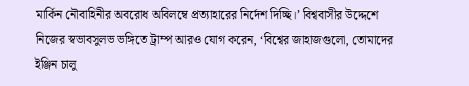মার্কিন নৌবাহিনীর অবরোধ অবিলম্বে প্রত্যাহারের নির্দেশ দিচ্ছি।’ বিশ্ববাসীর উদ্দেশে নিজের স্বভাবসুলভ ভঙ্গিতে ট্রাম্প আরও যোগ করেন, ‘বিশ্বের জাহাজগুলো, তোমাদের ইঞ্জিন চালু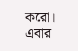করো। এবার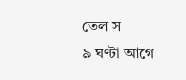তেল স
৯ ঘণ্টা আগে